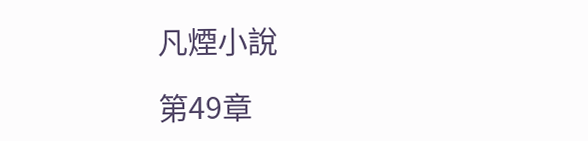凡煙小說

第49章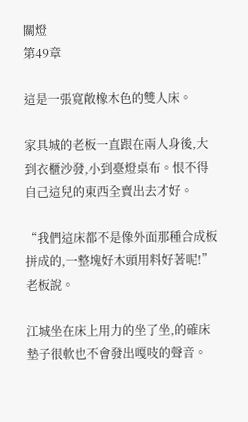關燈
第49章

這是一張寬敞橡木色的雙人床。

家具城的老板一直跟在兩人身後,大到衣櫃沙發,小到臺燈桌布。恨不得自己這兒的東西全賣出去才好。

“我們這床都不是像外面那種合成板拼成的,一整塊好木頭用料好著呢!”老板說。

江城坐在床上用力的坐了坐,的確床墊子很軟也不會發出嘎吱的聲音。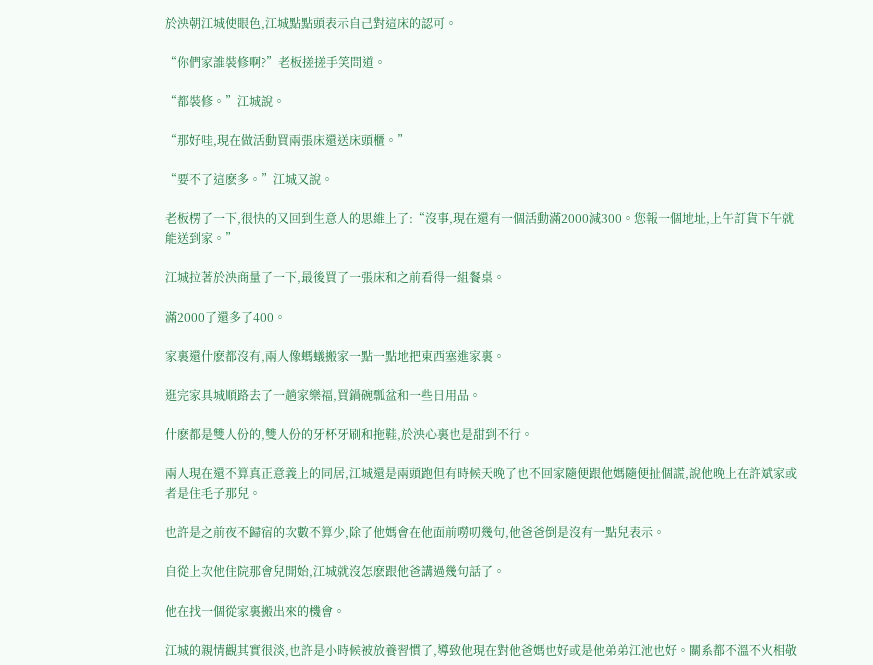於泱朝江城使眼色,江城點點頭表示自己對這床的認可。

“你們家誰裝修啊?”老板搓搓手笑問道。

“都裝修。”江城說。

“那好哇,現在做活動買兩張床還送床頭櫃。”

“要不了這麽多。”江城又說。

老板楞了一下,很快的又回到生意人的思維上了:“沒事,現在還有一個活動滿2000減300。您報一個地址,上午訂貨下午就能送到家。”

江城拉著於泱商量了一下,最後買了一張床和之前看得一組餐桌。

滿2000了還多了400。

家裏還什麽都沒有,兩人像螞蟻搬家一點一點地把東西塞進家裏。

逛完家具城順路去了一趟家樂福,買鍋碗瓢盆和一些日用品。

什麽都是雙人份的,雙人份的牙杯牙刷和拖鞋,於泱心裏也是甜到不行。

兩人現在還不算真正意義上的同居,江城還是兩頭跑但有時候天晚了也不回家隨便跟他媽隨便扯個謊,說他晚上在許斌家或者是住毛子那兒。

也許是之前夜不歸宿的次數不算少,除了他媽會在他面前嘮叨幾句,他爸爸倒是沒有一點兒表示。

自從上次他住院那會兒開始,江城就沒怎麽跟他爸講過幾句話了。

他在找一個從家裏搬出來的機會。

江城的親情觀其實很淡,也許是小時候被放養習慣了,導致他現在對他爸媽也好或是他弟弟江池也好。關系都不溫不火相敬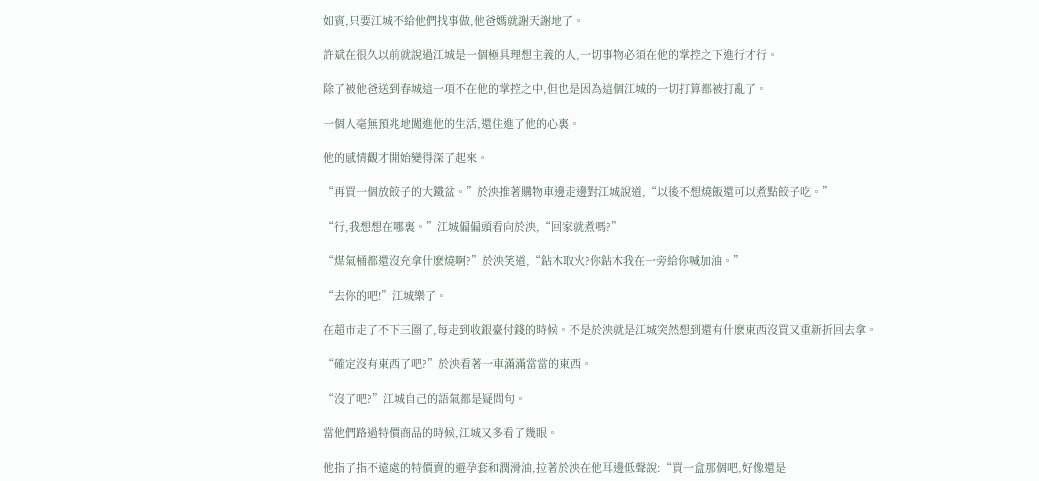如賓,只要江城不給他們找事做,他爸媽就謝天謝地了。

許斌在很久以前就說過江城是一個極具理想主義的人,一切事物必須在他的掌控之下進行才行。

除了被他爸送到春城這一項不在他的掌控之中,但也是因為這個江城的一切打算都被打亂了。

一個人毫無預兆地闖進他的生活,還住進了他的心裏。

他的感情觀才開始變得深了起來。

“再買一個放餃子的大鐵盆。”於泱推著購物車邊走邊對江城說道,“以後不想燒飯還可以煮點餃子吃。”

“行,我想想在哪裏。”江城偏偏頭看向於泱,“回家就煮嗎?”

“煤氣桶都還沒充拿什麽燒啊?”於泱笑道,“鉆木取火?你鉆木我在一旁給你喊加油。”

“去你的吧!”江城樂了。

在超市走了不下三圈了,每走到收銀臺付錢的時候。不是於泱就是江城突然想到還有什麽東西沒買又重新折回去拿。

“確定沒有東西了吧?”於泱看著一車滿滿當當的東西。

“沒了吧?”江城自己的語氣都是疑問句。

當他們路過特價商品的時候,江城又多看了幾眼。

他指了指不遠處的特價賣的避孕套和潤滑油,拉著於泱在他耳邊低聲說:“買一盒那個吧,好像還是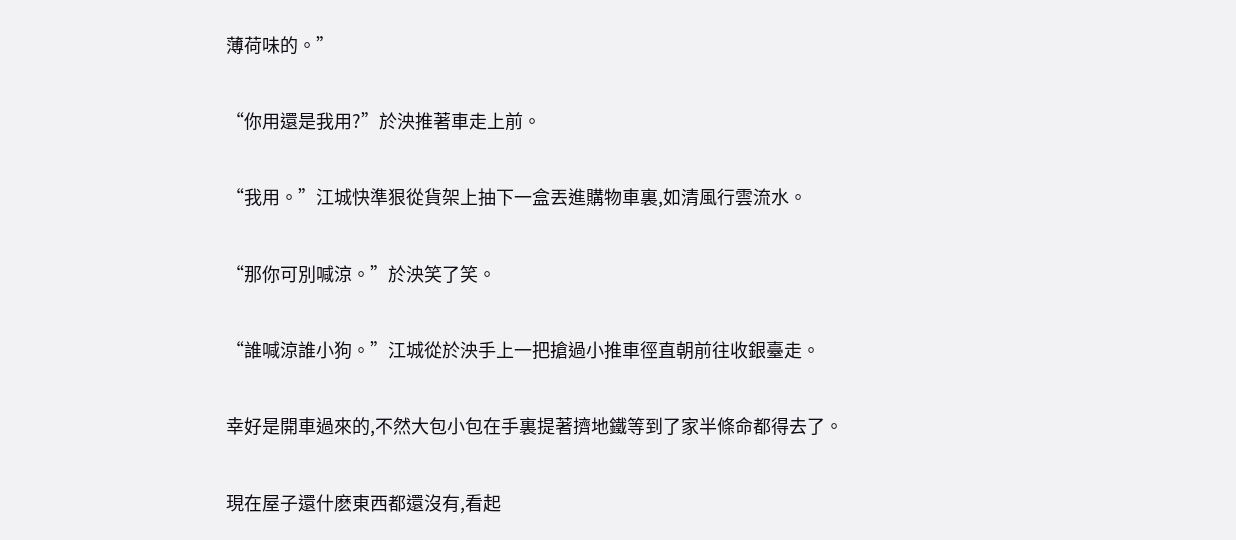薄荷味的。”

“你用還是我用?”於泱推著車走上前。

“我用。”江城快準狠從貨架上抽下一盒丟進購物車裏,如清風行雲流水。

“那你可別喊涼。”於泱笑了笑。

“誰喊涼誰小狗。”江城從於泱手上一把搶過小推車徑直朝前往收銀臺走。

幸好是開車過來的,不然大包小包在手裏提著擠地鐵等到了家半條命都得去了。

現在屋子還什麽東西都還沒有,看起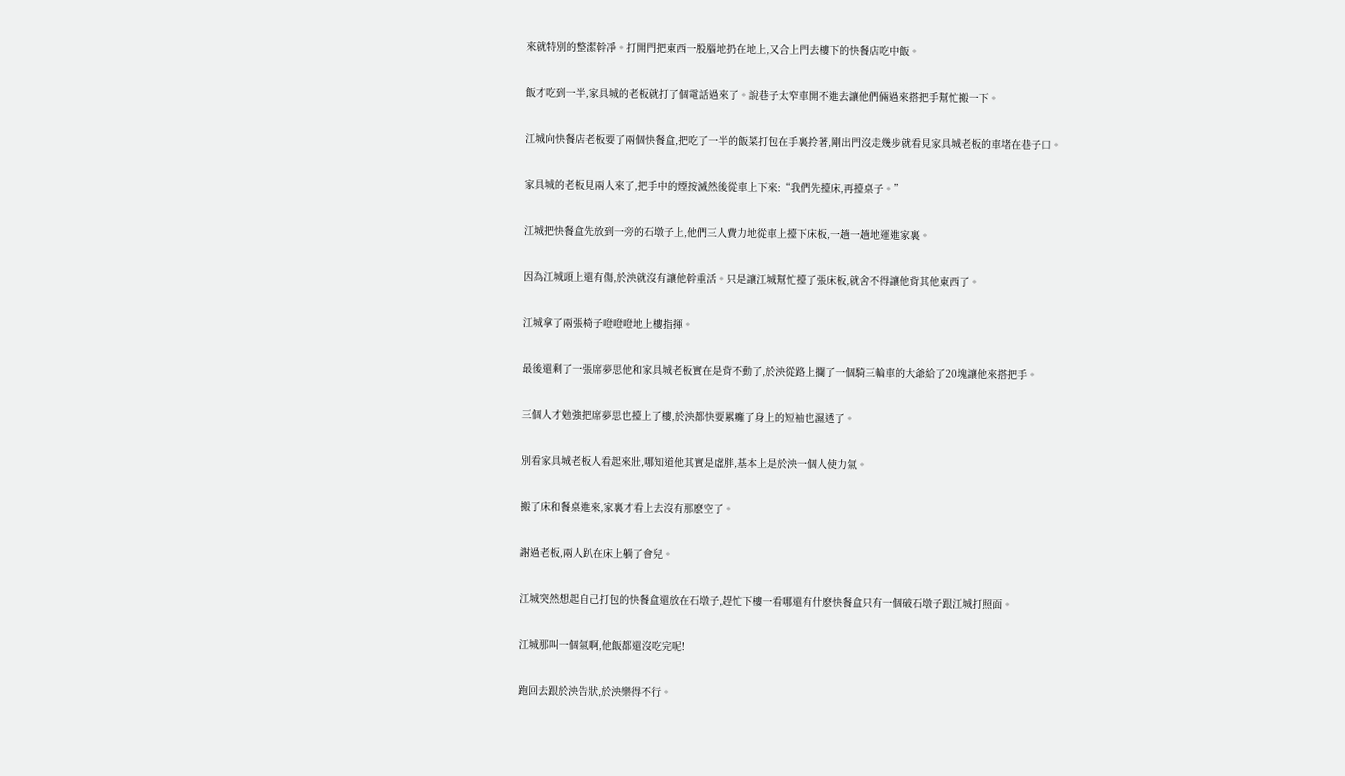來就特別的整潔幹凈。打開門把東西一股腦地扔在地上,又合上門去樓下的快餐店吃中飯。

飯才吃到一半,家具城的老板就打了個電話過來了。說巷子太窄車開不進去讓他們倆過來搭把手幫忙搬一下。

江城向快餐店老板要了兩個快餐盒,把吃了一半的飯菜打包在手裏拎著,剛出門沒走幾步就看見家具城老板的車堵在巷子口。

家具城的老板見兩人來了,把手中的煙按滅然後從車上下來:“我們先擡床,再擡桌子。”

江城把快餐盒先放到一旁的石墩子上,他們三人費力地從車上擡下床板,一趟一趟地運進家裏。

因為江城頭上還有傷,於泱就沒有讓他幹重活。只是讓江城幫忙擡了張床板,就舍不得讓他背其他東西了。

江城拿了兩張椅子噔噔噔地上樓指揮。

最後還剩了一張席夢思他和家具城老板實在是背不動了,於泱從路上攔了一個騎三輪車的大爺給了20塊讓他來搭把手。

三個人才勉強把席夢思也擡上了樓,於泱都快要累癱了身上的短袖也濕透了。

別看家具城老板人看起來壯,哪知道他其實是虛胖,基本上是於泱一個人使力氣。

搬了床和餐桌進來,家裏才看上去沒有那麽空了。

謝過老板,兩人趴在床上躺了會兒。

江城突然想起自己打包的快餐盒還放在石墩子,趕忙下樓一看哪還有什麽快餐盒只有一個破石墩子跟江城打照面。

江城那叫一個氣啊,他飯都還沒吃完呢!

跑回去跟於泱告狀,於泱樂得不行。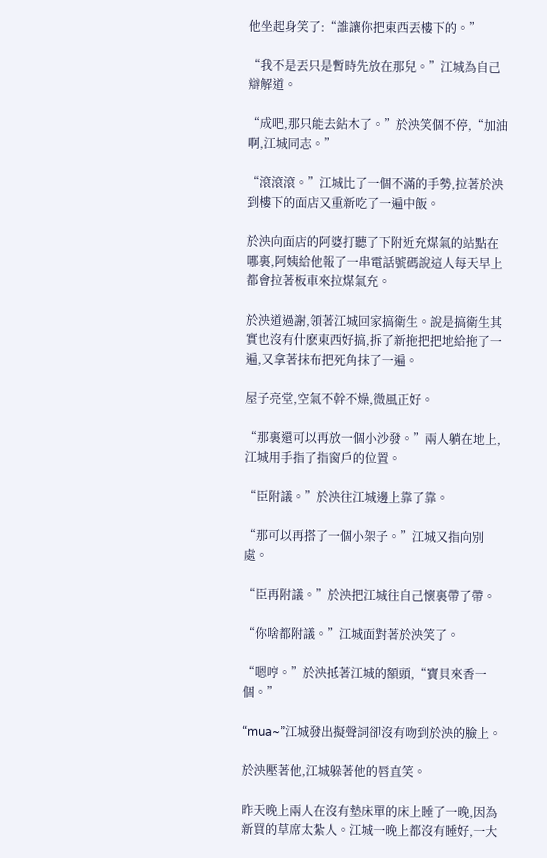他坐起身笑了:“誰讓你把東西丟樓下的。”

“我不是丟只是暫時先放在那兒。”江城為自己辯解道。

“成吧,那只能去鉆木了。”於泱笑個不停,“加油啊,江城同志。”

“滾滾滾。”江城比了一個不滿的手勢,拉著於泱到樓下的面店又重新吃了一遍中飯。

於泱向面店的阿婆打聽了下附近充煤氣的站點在哪裏,阿姨給他報了一串電話號碼說這人每天早上都會拉著板車來拉煤氣充。

於泱道過謝,領著江城回家搞衛生。說是搞衛生其實也沒有什麽東西好搞,拆了新拖把把地給拖了一遍,又拿著抹布把死角抹了一遍。

屋子亮堂,空氣不幹不燥,微風正好。

“那裏還可以再放一個小沙發。”兩人躺在地上,江城用手指了指窗戶的位置。

“臣附議。”於泱往江城邊上靠了靠。

“那可以再搭了一個小架子。”江城又指向別處。

“臣再附議。”於泱把江城往自己懷裏帶了帶。

“你啥都附議。”江城面對著於泱笑了。

“嗯哼。”於泱抵著江城的額頭,“寶貝來香一個。”

“mua~”江城發出擬聲詞卻沒有吻到於泱的臉上。

於泱壓著他,江城躲著他的唇直笑。

昨天晚上兩人在沒有墊床單的床上睡了一晚,因為新買的草席太紮人。江城一晚上都沒有睡好,一大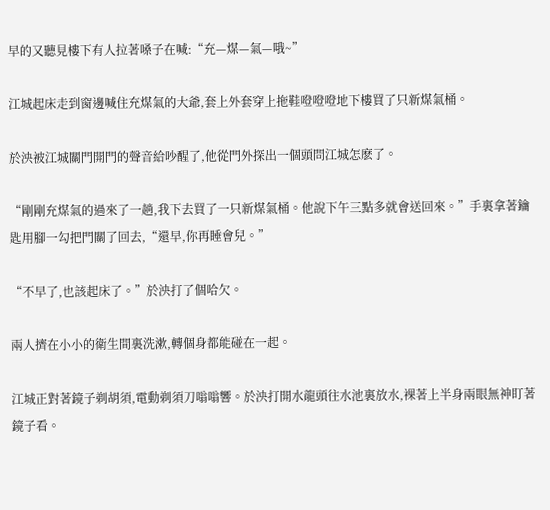早的又聽見樓下有人拉著嗓子在喊:“充—煤—氣—哦~”

江城起床走到窗邊喊住充煤氣的大爺,套上外套穿上拖鞋噔噔噔地下樓買了只新煤氣桶。

於泱被江城關門開門的聲音給吵醒了,他從門外探出一個頭問江城怎麽了。

“剛剛充煤氣的過來了一趟,我下去買了一只新煤氣桶。他說下午三點多就會送回來。”手裏拿著鑰匙用腳一勾把門關了回去,“還早,你再睡會兒。”

“不早了,也該起床了。”於泱打了個哈欠。

兩人擠在小小的衛生間裏洗漱,轉個身都能碰在一起。

江城正對著鏡子剃胡須,電動剃須刀嗡嗡響。於泱打開水龍頭往水池裏放水,裸著上半身兩眼無神盯著鏡子看。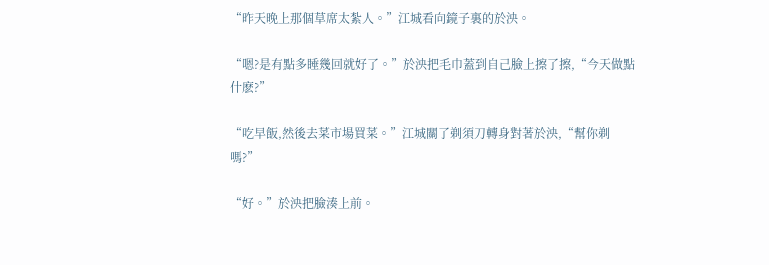“昨天晚上那個草席太紮人。”江城看向鏡子裏的於泱。

“嗯?是有點多睡幾回就好了。”於泱把毛巾蓋到自己臉上擦了擦,“今天做點什麽?”

“吃早飯,然後去菜市場買菜。”江城關了剃須刀轉身對著於泱,“幫你剃嗎?”

“好。”於泱把臉湊上前。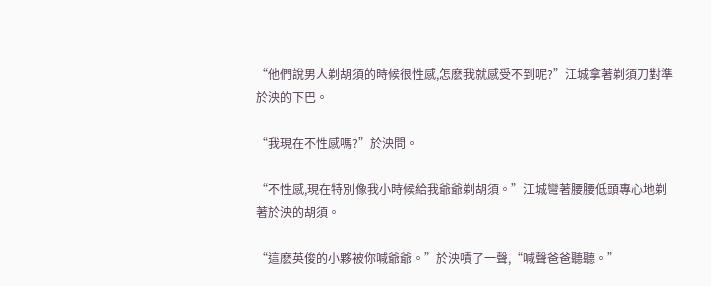“他們說男人剃胡須的時候很性感,怎麽我就感受不到呢?”江城拿著剃須刀對準於泱的下巴。

“我現在不性感嗎?”於泱問。

“不性感,現在特別像我小時候給我爺爺剃胡須。”江城彎著腰腰低頭專心地剃著於泱的胡須。

“這麽英俊的小夥被你喊爺爺。”於泱嘖了一聲,“喊聲爸爸聽聽。”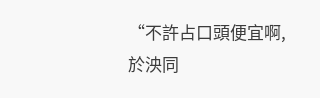“不許占口頭便宜啊,於泱同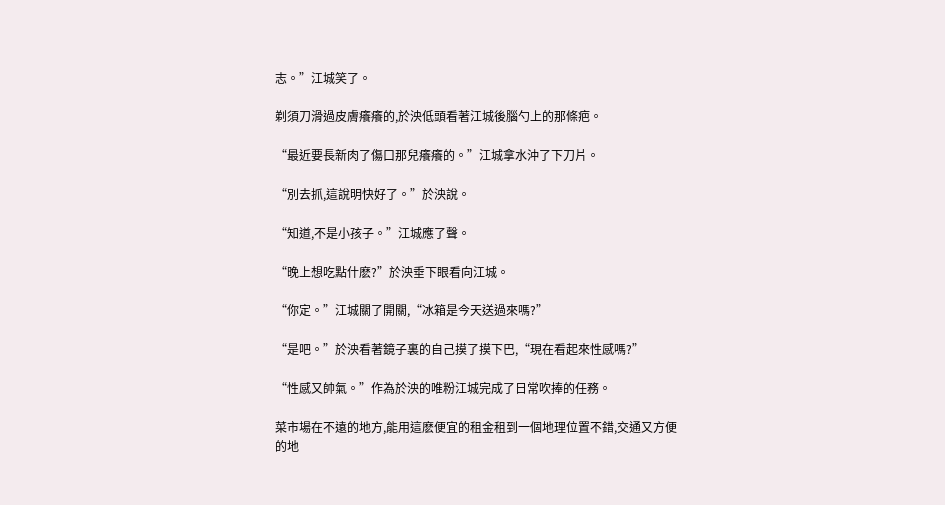志。”江城笑了。

剃須刀滑過皮膚癢癢的,於泱低頭看著江城後腦勺上的那條疤。

“最近要長新肉了傷口那兒癢癢的。”江城拿水沖了下刀片。

“別去抓,這說明快好了。”於泱說。

“知道,不是小孩子。”江城應了聲。

“晚上想吃點什麽?”於泱垂下眼看向江城。

“你定。”江城關了開關,“冰箱是今天送過來嗎?”

“是吧。”於泱看著鏡子裏的自己摸了摸下巴,“現在看起來性感嗎?”

“性感又帥氣。”作為於泱的唯粉江城完成了日常吹捧的任務。

菜市場在不遠的地方,能用這麽便宜的租金租到一個地理位置不錯,交通又方便的地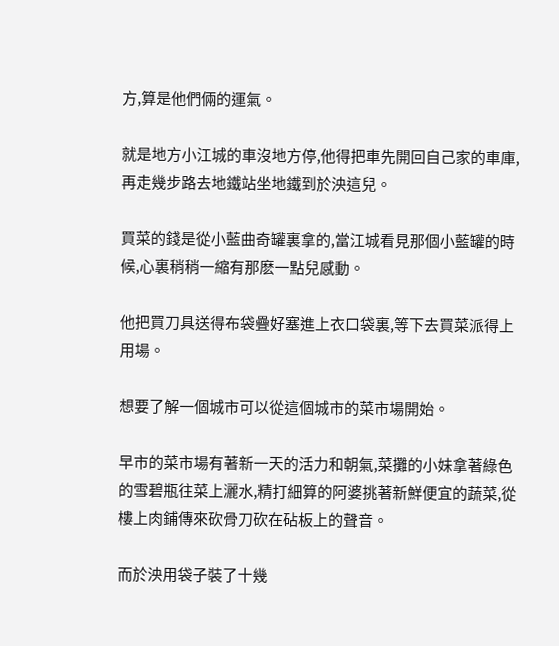方,算是他們倆的運氣。

就是地方小江城的車沒地方停,他得把車先開回自己家的車庫,再走幾步路去地鐵站坐地鐵到於泱這兒。

買菜的錢是從小藍曲奇罐裏拿的,當江城看見那個小藍罐的時候,心裏稍稍一縮有那麽一點兒感動。

他把買刀具送得布袋疊好塞進上衣口袋裏,等下去買菜派得上用場。

想要了解一個城市可以從這個城市的菜市場開始。

早市的菜市場有著新一天的活力和朝氣,菜攤的小妹拿著綠色的雪碧瓶往菜上灑水,精打細算的阿婆挑著新鮮便宜的蔬菜,從樓上肉鋪傳來砍骨刀砍在砧板上的聲音。

而於泱用袋子裝了十幾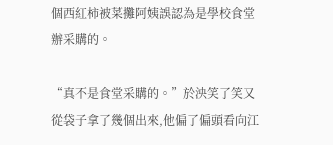個西紅柿被菜攤阿姨誤認為是學校食堂辦采購的。

“真不是食堂采購的。”於泱笑了笑又從袋子拿了幾個出來,他偏了偏頭看向江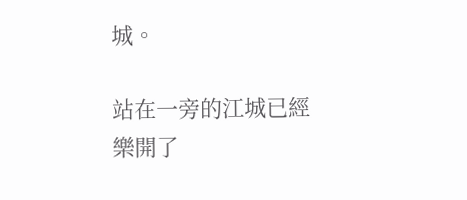城。

站在一旁的江城已經樂開了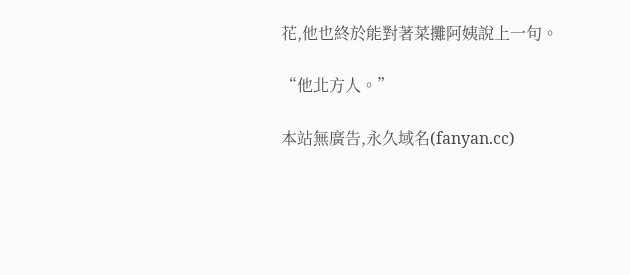花,他也終於能對著菜攤阿姨說上一句。

“他北方人。”

本站無廣告,永久域名(fanyan.cc)